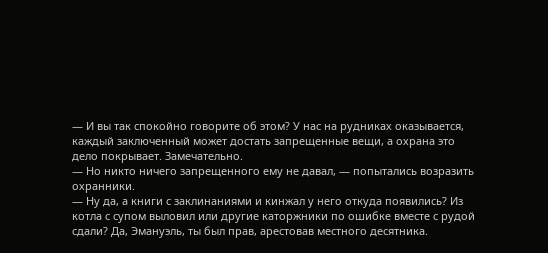— И вы так спокойно говорите об этом? У нас на рудниках оказывается, каждый заключенный может достать запрещенные вещи, а охрана это дело покрывает. Замечательно.
— Но никто ничего запрещенного ему не давал, — попытались возразить охранники.
— Ну да, а книги с заклинаниями и кинжал у него откуда появились? Из котла с супом выловил или другие каторжники по ошибке вместе с рудой сдали? Да, Эмануэль, ты был прав, арестовав местного десятника.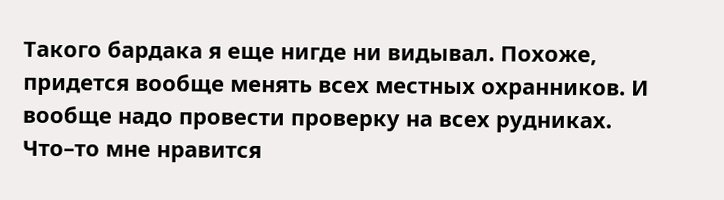Такого бардака я еще нигде ни видывал. Похоже, придется вообще менять всех местных охранников. И вообще надо провести проверку на всех рудниках. Что–то мне нравится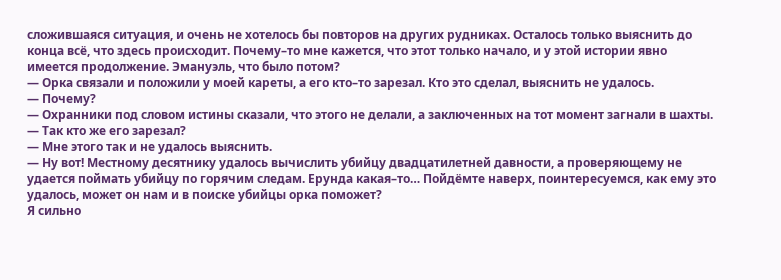сложившаяся ситуация, и очень не хотелось бы повторов на других рудниках. Осталось только выяснить до конца всё, что здесь происходит. Почему–то мне кажется, что этот только начало, и у этой истории явно имеется продолжение. Эмануэль, что было потом?
— Орка связали и положили у моей кареты, а его кто–то зарезал. Кто это сделал, выяснить не удалось.
— Почему?
— Охранники под словом истины сказали, что этого не делали, а заключенных на тот момент загнали в шахты.
— Так кто же его зарезал?
— Мне этого так и не удалось выяснить.
— Ну вот! Местному десятнику удалось вычислить убийцу двадцатилетней давности, а проверяющему не удается поймать убийцу по горячим следам. Ерунда какая–то… Пойдёмте наверх, поинтересуемся, как ему это удалось, может он нам и в поиске убийцы орка поможет?
Я сильно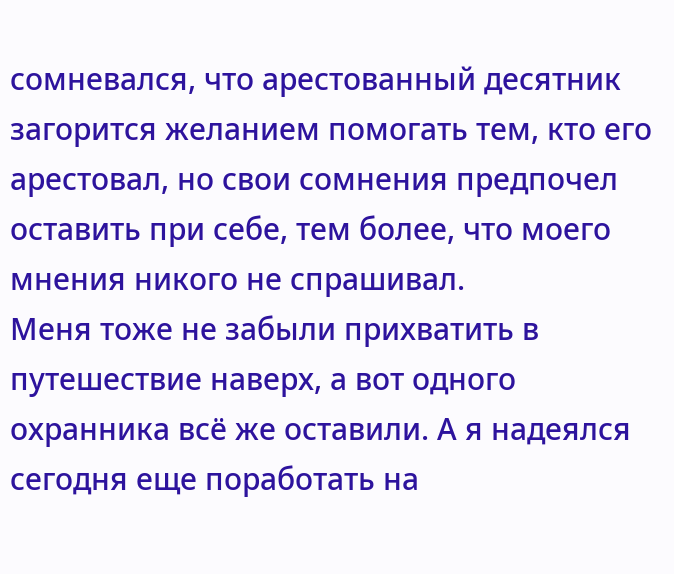сомневался, что арестованный десятник загорится желанием помогать тем, кто его арестовал, но свои сомнения предпочел оставить при себе, тем более, что моего мнения никого не спрашивал.
Меня тоже не забыли прихватить в путешествие наверх, а вот одного охранника всё же оставили. А я надеялся сегодня еще поработать на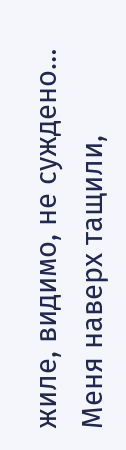жиле, видимо, не суждено… Меня наверх тащили,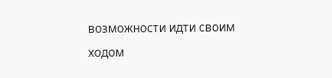возможности идти своим ходом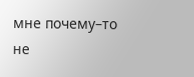мне почему–то не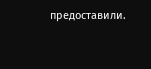предоставили.